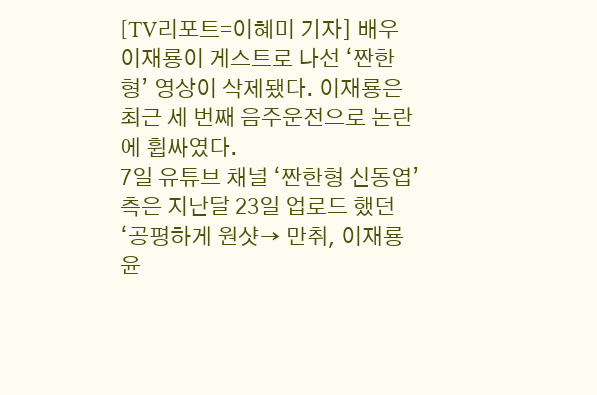[TV리포트=이혜미 기자] 배우 이재룡이 게스트로 나선 ‘짠한형’ 영상이 삭제됐다. 이재룡은 최근 세 번째 음주운전으로 논란에 휩싸였다.
7일 유튜브 채널 ‘짠한형 신동엽’ 측은 지난달 23일 업로드 했던 ‘공평하게 원샷→ 만취, 이재룡 윤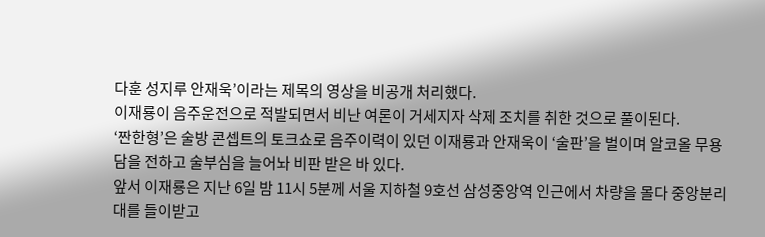다훈 성지루 안재욱’이라는 제목의 영상을 비공개 처리했다.
이재룡이 음주운전으로 적발되면서 비난 여론이 거세지자 삭제 조치를 취한 것으로 풀이된다.
‘짠한형’은 술방 콘셉트의 토크쇼로 음주이력이 있던 이재룡과 안재욱이 ‘술판’을 벌이며 알코올 무용담을 전하고 술부심을 늘어놔 비판 받은 바 있다.
앞서 이재룡은 지난 6일 밤 11시 5분께 서울 지하철 9호선 삼성중앙역 인근에서 차량을 몰다 중앙분리대를 들이받고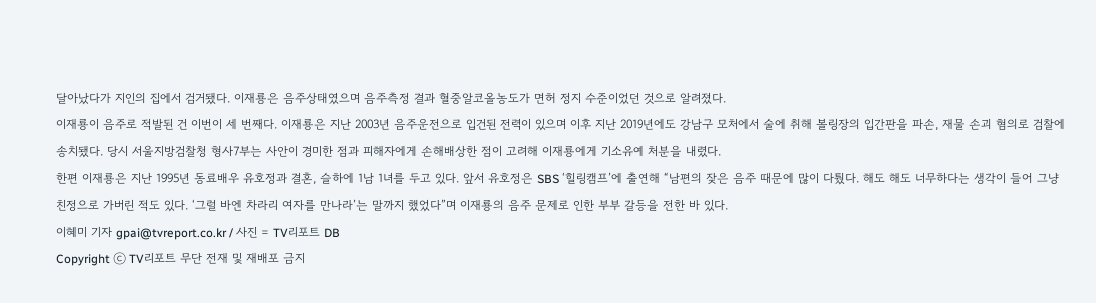달아났다가 지인의 집에서 검거됐다. 이재룡은 음주상태였으며 음주측정 결과 혈중알코올농도가 면허 정지 수준이었던 것으로 알려졌다.
이재룡이 음주로 적발된 건 이번이 세 번째다. 이재룡은 지난 2003년 음주운전으로 입건된 전력이 있으며 이후 지난 2019년에도 강남구 모처에서 술에 취해 볼링장의 입간판을 파손, 재물 손괴 혐의로 검찰에 송치됐다. 당시 서울지방검찰청 형사7부는 사안이 경미한 점과 피해자에게 손해배상한 점이 고려해 이재룡에게 기소유예 처분을 내렸다.
한편 이재룡은 지난 1995년 동료배우 유호정과 결혼, 슬하에 1남 1녀를 두고 있다. 앞서 유호정은 SBS ‘힐링캠프’에 출연해 “남편의 잦은 음주 때문에 많이 다퉜다. 해도 해도 너무하다는 생각이 들어 그냥 친정으로 가버린 적도 있다. ‘그럴 바엔 차라리 여자를 만나라’는 말까지 했었다”며 이재룡의 음주 문제로 인한 부부 갈등을 전한 바 있다.
이혜미 기자 gpai@tvreport.co.kr / 사진 = TV리포트 DB
Copyright ⓒ TV리포트 무단 전재 및 재배포 금지